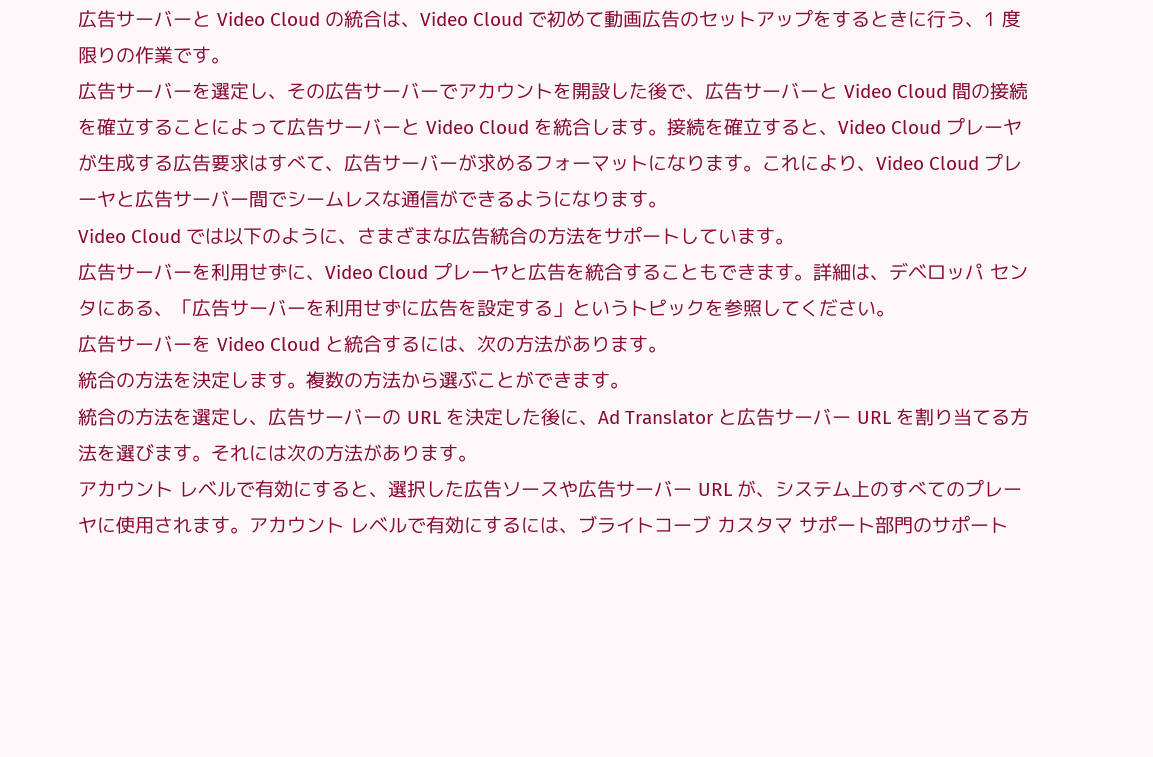広告サーバーと Video Cloud の統合は、Video Cloud で初めて動画広告のセットアップをするときに行う、1 度限りの作業です。
広告サーバーを選定し、その広告サーバーでアカウントを開設した後で、広告サーバーと Video Cloud 間の接続を確立することによって広告サーバーと Video Cloud を統合します。接続を確立すると、Video Cloud プレーヤが生成する広告要求はすべて、広告サーバーが求めるフォーマットになります。これにより、Video Cloud プレーヤと広告サーバー間でシームレスな通信ができるようになります。
Video Cloud では以下のように、さまざまな広告統合の方法をサポートしています。
広告サーバーを利用せずに、Video Cloud プレーヤと広告を統合することもできます。詳細は、デベロッパ センタにある、「広告サーバーを利用せずに広告を設定する」というトピックを参照してください。
広告サーバーを Video Cloud と統合するには、次の方法があります。
統合の方法を決定します。複数の方法から選ぶことができます。
統合の方法を選定し、広告サーバーの URL を決定した後に、Ad Translator と広告サーバー URL を割り当てる方法を選びます。それには次の方法があります。
アカウント レベルで有効にすると、選択した広告ソースや広告サーバー URL が、システム上のすべてのプレーヤに使用されます。アカウント レベルで有効にするには、ブライトコーブ カスタマ サポート部門のサポート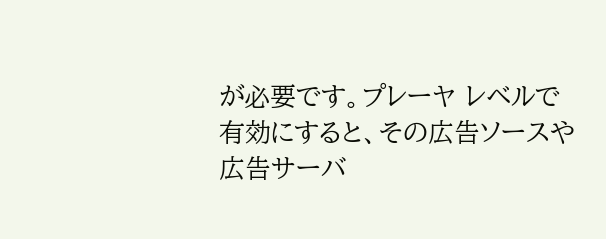が必要です。プレーヤ レベルで有効にすると、その広告ソースや広告サーバ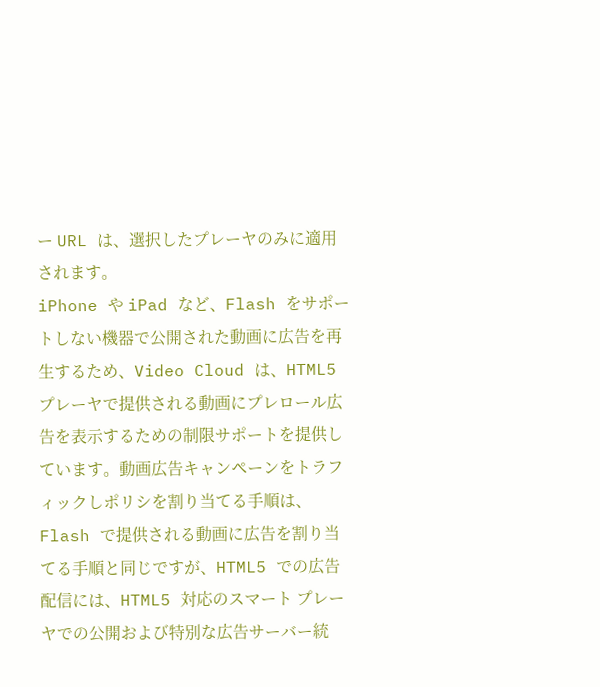ー URL は、選択したプレーヤのみに適用されます。
iPhone や iPad など、Flash をサポートしない機器で公開された動画に広告を再生するため、Video Cloud は、HTML5 プレーヤで提供される動画にプレロール広告を表示するための制限サポートを提供しています。動画広告キャンペーンをトラフィックしポリシを割り当てる手順は、Flash で提供される動画に広告を割り当てる手順と同じですが、HTML5 での広告配信には、HTML5 対応のスマート プレーヤでの公開および特別な広告サーバー統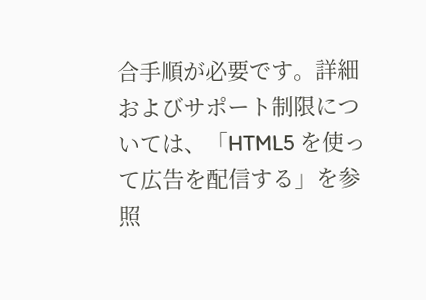合手順が必要です。詳細およびサポート制限については、「HTML5 を使って広告を配信する」を参照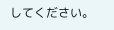してください。